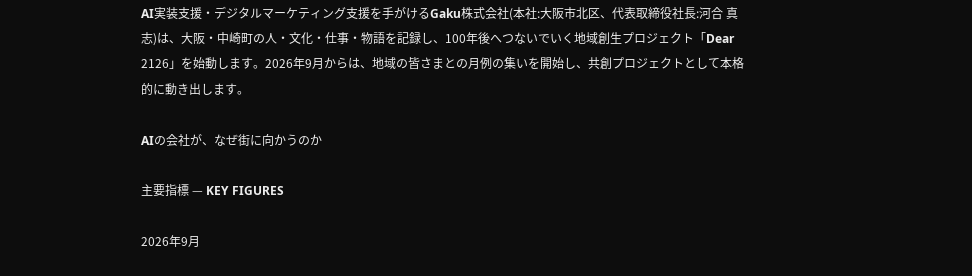AI実装支援・デジタルマーケティング支援を手がけるGaku株式会社(本社:大阪市北区、代表取締役社長:河合 真志)は、大阪・中崎町の人・文化・仕事・物語を記録し、100年後へつないでいく地域創生プロジェクト「Dear 2126」を始動します。2026年9月からは、地域の皆さまとの月例の集いを開始し、共創プロジェクトとして本格的に動き出します。

AIの会社が、なぜ街に向かうのか

主要指標 — KEY FIGURES

2026年9月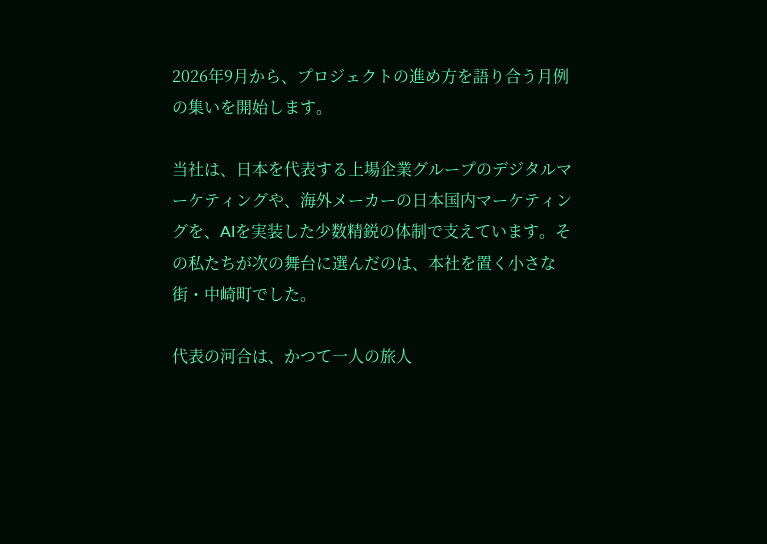2026年9月から、プロジェクトの進め方を語り合う月例の集いを開始します。

当社は、日本を代表する上場企業グループのデジタルマーケティングや、海外メーカーの日本国内マーケティングを、AIを実装した少数精鋭の体制で支えています。その私たちが次の舞台に選んだのは、本社を置く小さな街・中崎町でした。

代表の河合は、かつて一人の旅人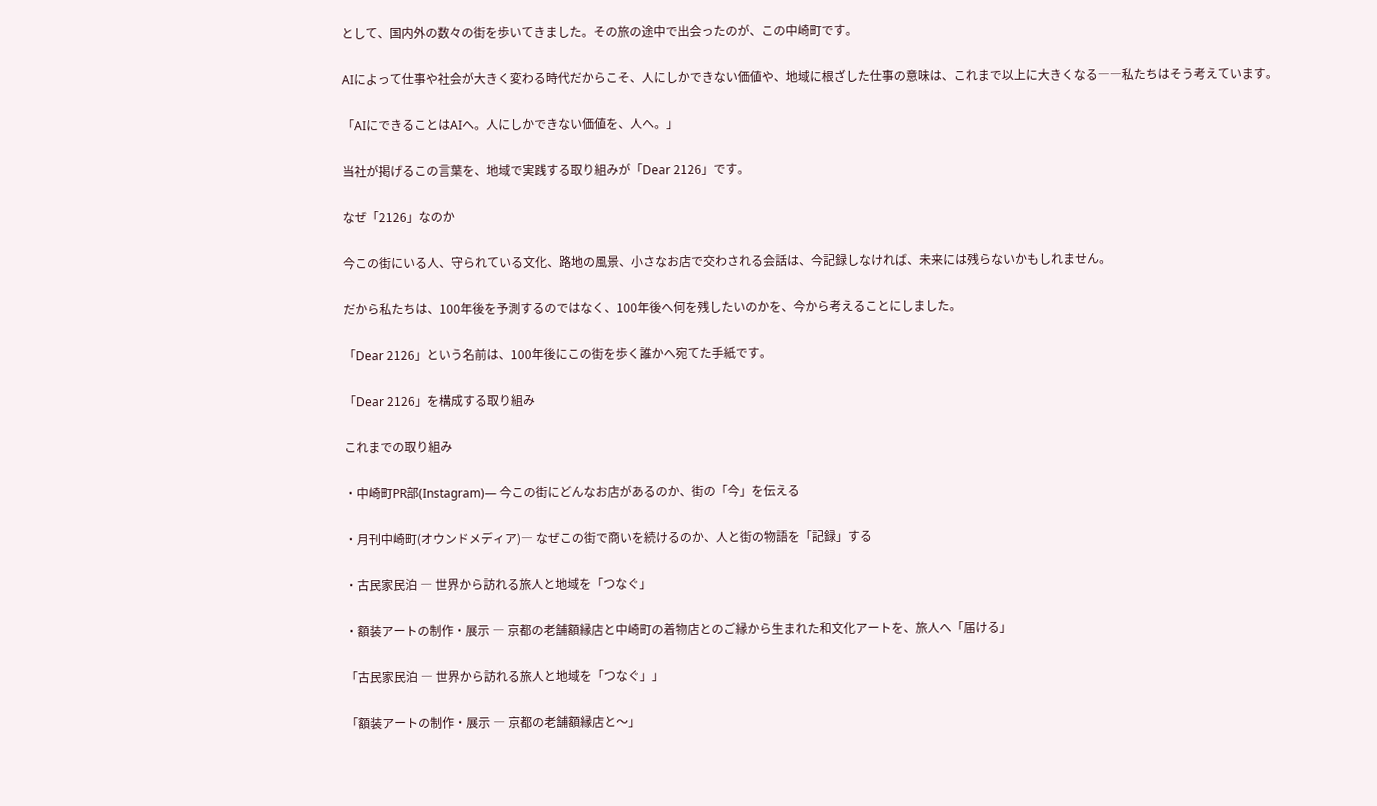として、国内外の数々の街を歩いてきました。その旅の途中で出会ったのが、この中崎町です。

AIによって仕事や社会が大きく変わる時代だからこそ、人にしかできない価値や、地域に根ざした仕事の意味は、これまで以上に大きくなる――私たちはそう考えています。

「AIにできることはAIへ。人にしかできない価値を、人へ。」

当社が掲げるこの言葉を、地域で実践する取り組みが「Dear 2126」です。

なぜ「2126」なのか

今この街にいる人、守られている文化、路地の風景、小さなお店で交わされる会話は、今記録しなければ、未来には残らないかもしれません。

だから私たちは、100年後を予測するのではなく、100年後へ何を残したいのかを、今から考えることにしました。

「Dear 2126」という名前は、100年後にこの街を歩く誰かへ宛てた手紙です。

「Dear 2126」を構成する取り組み

これまでの取り組み

・中崎町PR部(Instagram)― 今この街にどんなお店があるのか、街の「今」を伝える

・月刊中崎町(オウンドメディア)― なぜこの街で商いを続けるのか、人と街の物語を「記録」する

・古民家民泊 ― 世界から訪れる旅人と地域を「つなぐ」

・額装アートの制作・展示 ― 京都の老舗額縁店と中崎町の着物店とのご縁から生まれた和文化アートを、旅人へ「届ける」

「古民家民泊 ― 世界から訪れる旅人と地域を「つなぐ」」

「額装アートの制作・展示 ― 京都の老舗額縁店と〜」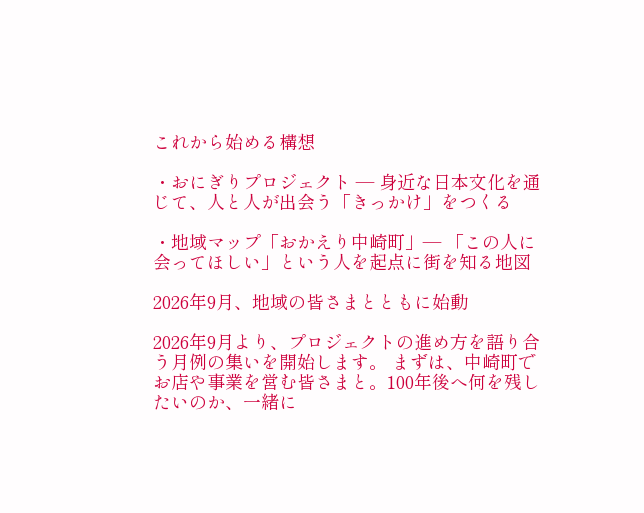これから始める構想

・おにぎりプロジェクト ― 身近な日本文化を通じて、人と人が出会う「きっかけ」をつくる

・地域マップ「おかえり中崎町」― 「この人に会ってほしい」という人を起点に街を知る地図

2026年9月、地域の皆さまとともに始動

2026年9月より、プロジェクトの進め方を語り合う月例の集いを開始します。 まずは、中崎町でお店や事業を営む皆さまと。100年後へ何を残したいのか、一緒に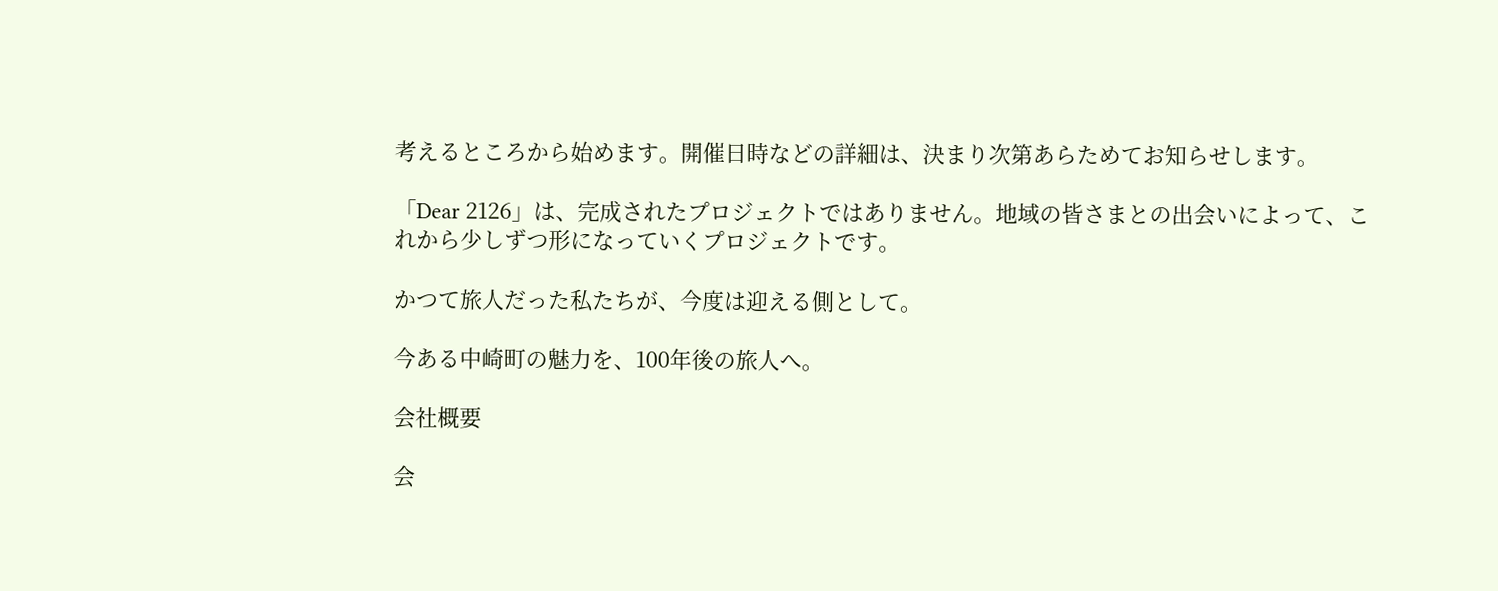考えるところから始めます。開催日時などの詳細は、決まり次第あらためてお知らせします。

「Dear 2126」は、完成されたプロジェクトではありません。地域の皆さまとの出会いによって、これから少しずつ形になっていくプロジェクトです。

かつて旅人だった私たちが、今度は迎える側として。

今ある中崎町の魅力を、100年後の旅人へ。

会社概要

会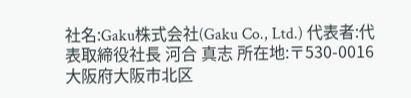社名:Gaku株式会社(Gaku Co., Ltd.) 代表者:代表取締役社長 河合 真志 所在地:〒530-0016 大阪府大阪市北区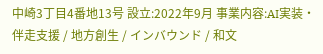中崎3丁目4番地13号 設立:2022年9月 事業内容:AI実装・伴走支援 / 地方創生 / インバウンド / 和文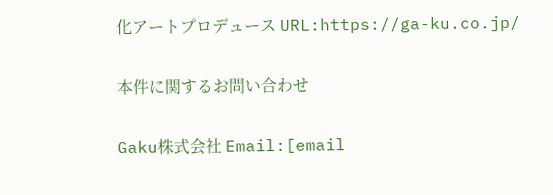化アートプロデュース URL:https://ga-ku.co.jp/

本件に関するお問い合わせ

Gaku株式会社 Email:[email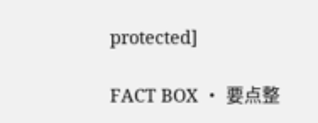protected]

FACT BOX ・ 要点整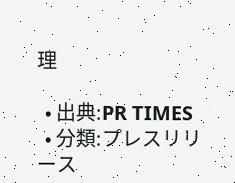理

  • 出典:PR TIMES
  • 分類:プレスリリース